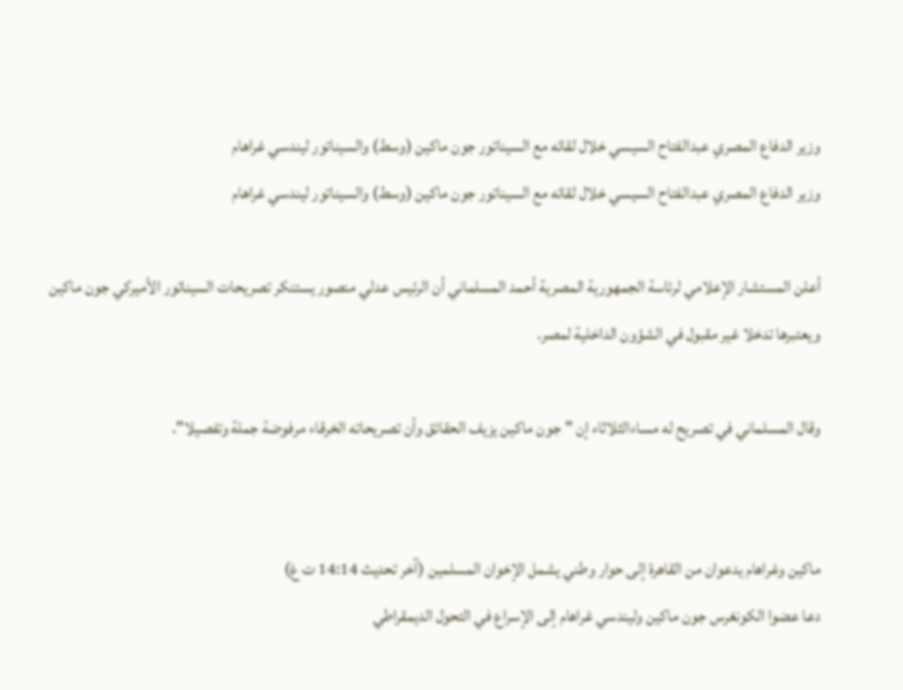وزير الدفاع المصري عبدالفتاح السيسي خلال لقائه مع السيناتور جون ماكين (وسط) والسيناتور ليندسي غراهام
وزير الدفاع المصري عبدالفتاح السيسي خلال لقائه مع السيناتور جون ماكين (وسط) والسيناتور ليندسي غراهام

أعلن المستشار الإعلامي لرئاسة الجمهورية المصرية أحمد المسلماني أن الرئيس عدلي منصور يستنكر تصريحات السيناتور الأميركي جون ماكين ويعتبرها تدخلا غير مقبول في الشؤون الداخلية لمصر.

وقال المسلماني في تصريح له مساءالثلاثاء إن "جون ماكين يزيف الحقائق وأن تصريحاته الخرقاء مرفوضة جملة وتفصيلا".


ماكين وغراهام يدعوان من القاهرة إلى حوار وطني يشمل الإخوان المسلمين (آخر تحديث 14:14 ت غ)
دعا عضوا الكونغرس جون ماكين وليندسي غراهام إلى الإسراع في التحول الديمقراطي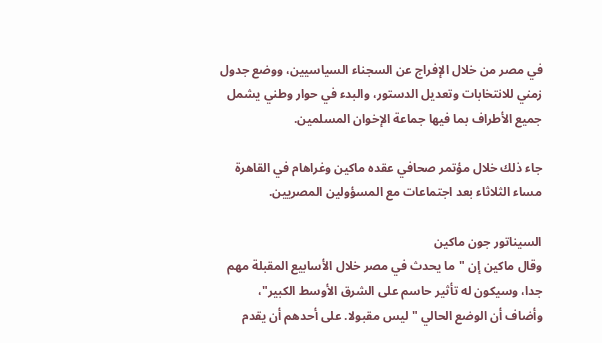في مصر من خلال الإفراج عن السجناء السياسيين، ووضع جدول زمني للانتخابات وتعديل الدستور، والبدء في حوار وطني يشمل جميع الأطراف بما فيها جماعة الإخوان المسلمين.

جاء ذلك خلال مؤتمر صحافي عقده ماكين وغراهام في القاهرة مساء الثلاثاء بعد اجتماعات مع المسؤولين المصريين.

السيناتور جون ماكين
وقال ماكين إن "ما يحدث في مصر خلال الأسابيع المقبلة مهم جدا، وسيكون له تأثير حاسم على الشرق الأوسط الكبير"، وأضاف أن الوضع الحالي "ليس مقبولا. على أحدهم أن يقدم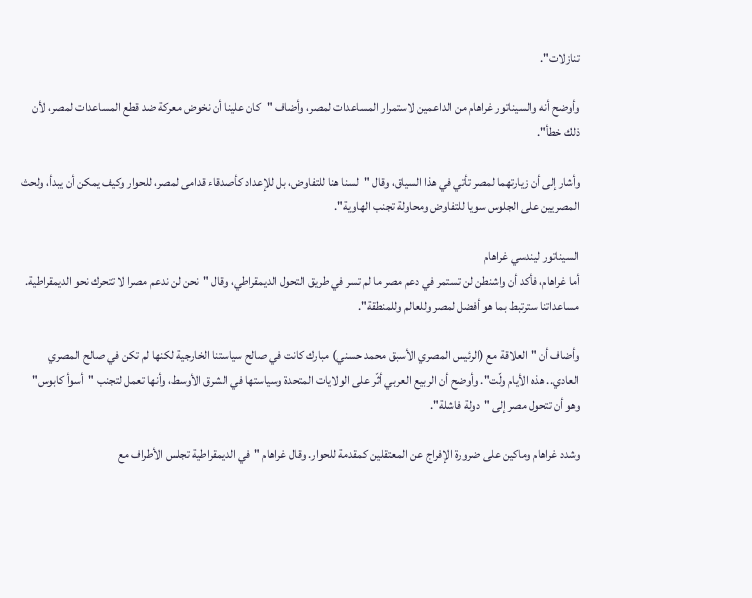تنازلات".

وأوضح أنه والسيناتور غراهام من الداعمين لاستمرار المساعدات لمصر، وأضاف "كان علينا أن نخوض معركة ضد قطع المساعدات لمصر، لأن ذلك خطأ".

وأشار إلى أن زيارتهما لمصر تأتي في هذا السياق، وقال "لسنا هنا للتفاوض، بل للإعداد كأصدقاء قدامى لمصر، للحوار وكيف يمكن أن يبدأ، ولحث المصريين على الجلوس سويا للتفاوض ومحاولة تجنب الهاوية".

السيناتور ليندسي غراهام
أما غراهام، فأكد أن واشنطن لن تستمر في دعم مصر ما لم تسر في طريق التحول الديمقراطي، وقال "نحن لن ندعم مصرا لا تتحرك نحو الديمقراطية. مساعداتنا سترتبط بما هو أفضل لمصر وللعالم وللمنطقة".

وأضاف أن "العلاقة مع (الرئيس المصري الأسبق محمد حسني) مبارك كانت في صالح سياستنا الخارجية لكنها لم تكن في صالح المصري العادي.. هذه الأيام ولّت". وأوضح أن الربيع العربي أثّر على الولايات المتحدة وسياستها في الشرق الأوسط، وأنها تعمل لتجنب "أسوأ كابوس" وهو أن تتحول مصر إلى "دولة فاشلة".

وشدد غراهام وماكين على ضرورة الإفراج عن المعتقلين كمقدمة للحوار. وقال غراهام "في الديمقراطية تجلس الأطراف مع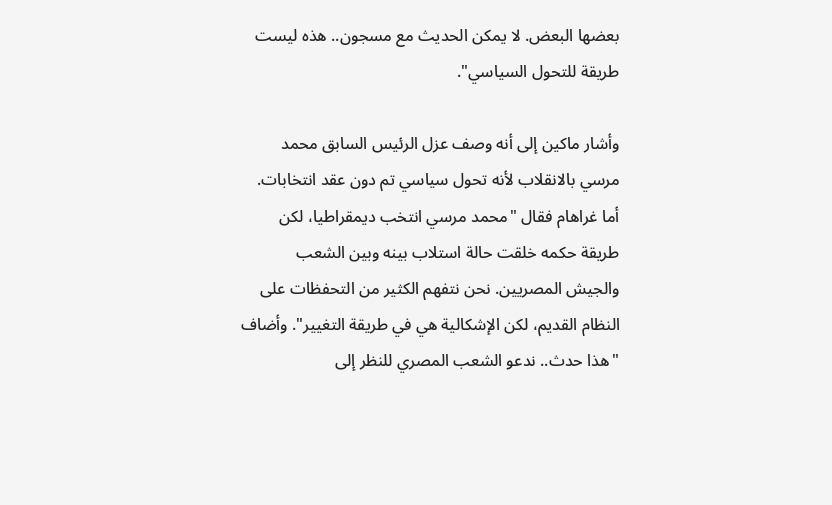بعضها البعض. لا يمكن الحديث مع مسجون.. هذه ليست طريقة للتحول السياسي".

وأشار ماكين إلى أنه وصف عزل الرئيس السابق محمد مرسي بالانقلاب لأنه تحول سياسي تم دون عقد انتخابات. أما غراهام فقال "محمد مرسي انتخب ديمقراطيا، لكن طريقة حكمه خلقت حالة استلاب بينه وبين الشعب والجيش المصريين. نحن نتفهم الكثير من التحفظات على النظام القديم، لكن الإشكالية هي في طريقة التغيير". وأضاف "هذا حدث.. ندعو الشعب المصري للنظر إلى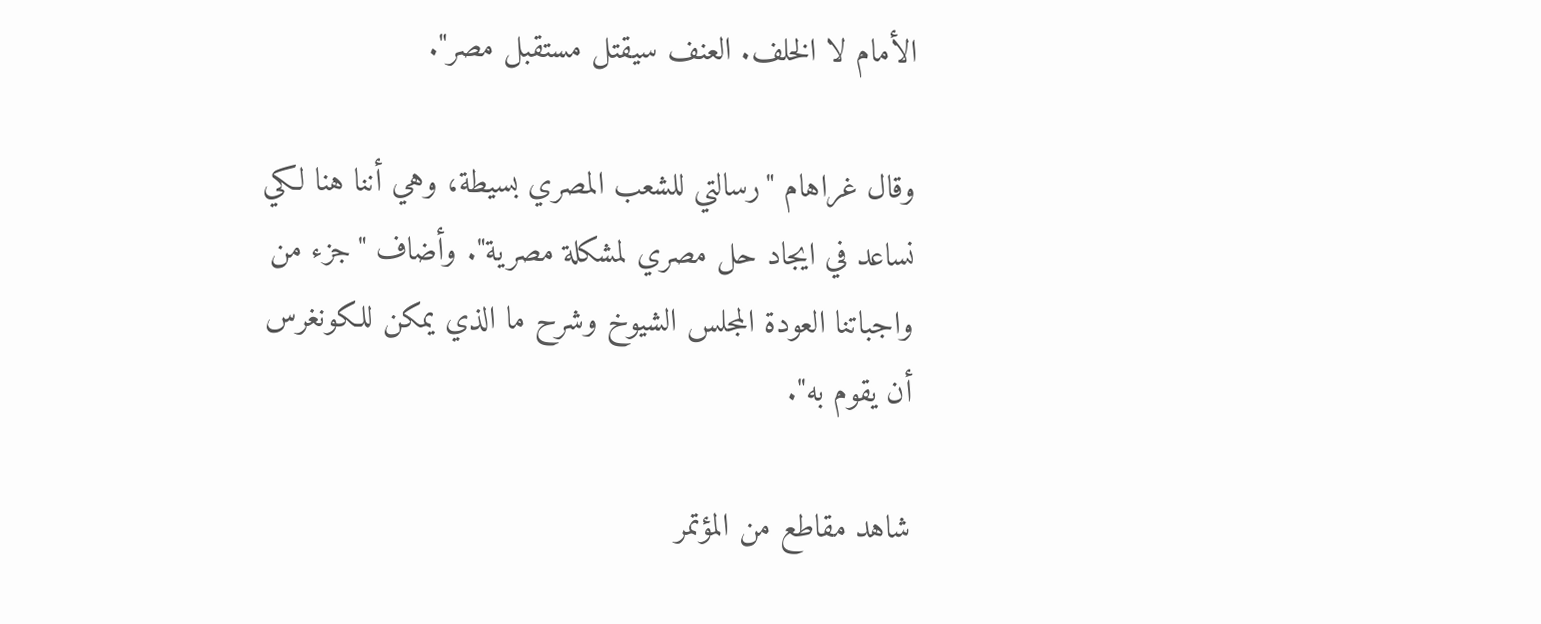الأمام لا الخلف. العنف سيقتل مستقبل مصر".

وقال غراهام "رسالتي للشعب المصري بسيطة، وهي أننا هنا لكي نساعد في ايجاد حل مصري لمشكلة مصرية". وأضاف "جزء من واجباتنا العودة المجلس الشيوخ وشرح ما الذي يمكن للكونغرس أن يقوم به".

شاهد مقاطع من المؤتمر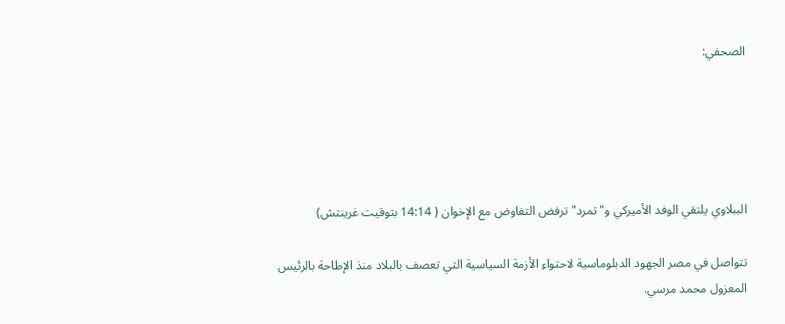الصحفي:





الببلاوي يلتقي الوفد الأميركي و"تمرد" ترفض التفاوض مع الإخوان ( 14:14 بتوقيت غرينتش)

تتواصل في مصر الجهود الدبلوماسية لاحتواءِ الأزمة السياسية التي تعصف بالبلاد منذ الإطاحة بالرئيس المعزول محمد مرسي.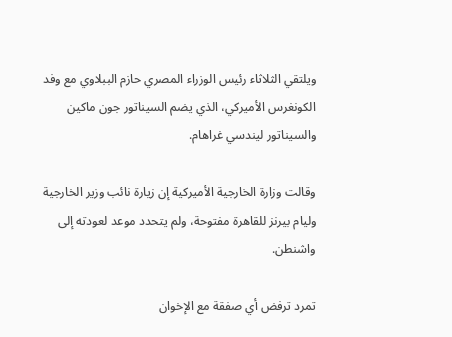ويلتقي الثلاثاء رئيس الوزراء المصري حازم الببلاوي مع وفد الكونغرس الأميركي، الذي يضم السيناتور جون ماكين والسيناتور ليندسي غراهام.

وقالت وزارة الخارجية الأميركية إن زيارة نائب وزير الخارجية  وليام بيرنز للقاهرة مفتوحة، ولم يتحدد موعد لعودته إلى واشنطن.

تمرد ترفض أي صفقة مع الإخوان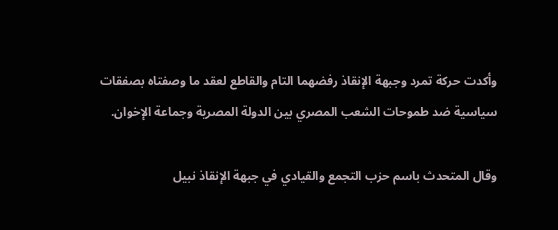وأكدت حركة تمرد وجبهة الإنقاذ رفضهما التام والقاطع لعقد ما وصفتاه بصفقات سياسية ضد طموحات الشعب المصري بين الدولة المصرية وجماعة الإخوان.

وقال المتحدث باسم حزب التجمع والقيادي في جبهة الإنقاذ نبيل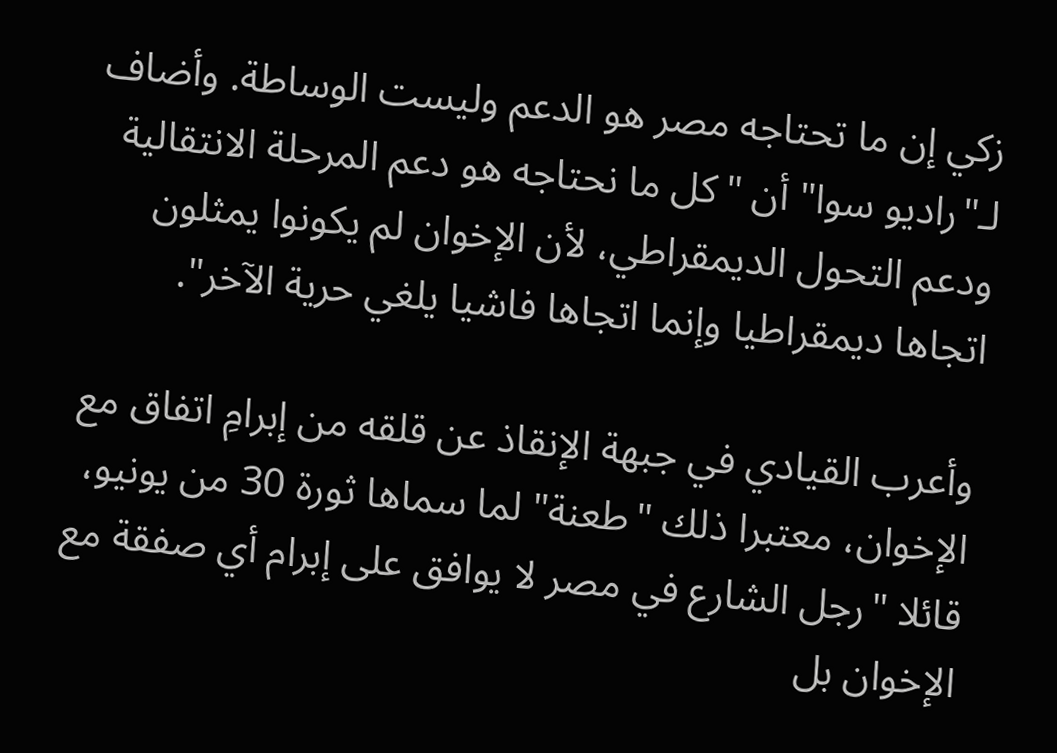زكي إن ما تحتاجه مصر هو الدعم وليست الوساطة. وأضاف لـ"راديو سوا" أن "كل ما نحتاجه هو دعم المرحلة الانتقالية ودعم التحول الديمقراطي، لأن الإخوان لم يكونوا يمثلون اتجاها ديمقراطيا وإنما اتجاها فاشيا يلغي حرية الآخر".

وأعرب القيادي في جبهة الإنقاذ عن قلقه من إبرامِ اتفاق مع الإخوان، معتبرا ذلك "طعنة" لما سماها ثورة 30 من يونيو، قائلا "رجل الشارع في مصر لا يوافق على إبرام أي صفقة مع الإخوان بل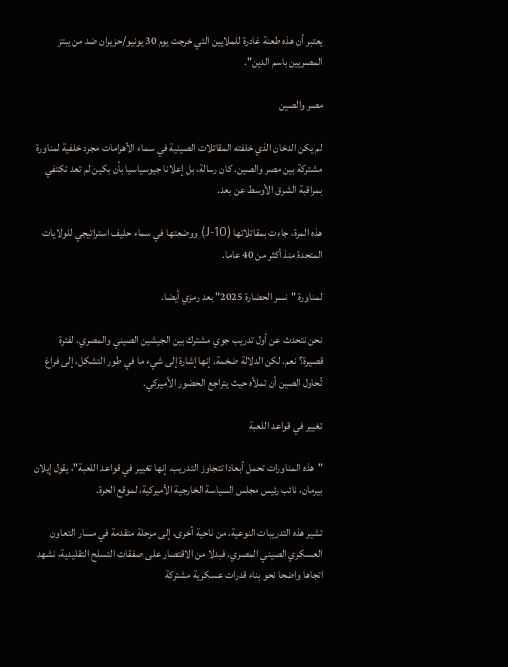يعتبر أن هذه طعنة غادرة للملايين التي خرجت يوم 30 يونيو/حزيران ضد من يبتز المصريين باسم الدين".

مصر والصين

لم يكن الدخان الذي خلفته المقاتلات الصينية في سماء الأهرامات مجرد خلفية لمناورة مشتركة بين مصر والصين. كان رسالة، بل إعلانا جيوسياسيا بأن بكين لم تعد تكتفي بمراقبة الشرق الأوسط عن بعد.

هذه المرة، جاءت بمقاتلاتها (J-10) ووضعتها في سماء حليف استراتيجي للولايات المتحدة منذ أكثر من 40 عاما.

لمناورة "نسر الحضارة 2025" بعد رمزي أيضا.

نحن نتحدث عن أول تدريب جوي مشترك بين الجيشين الصيني والمصري. لفترة قصيرة؟ نعم. لكن الدلالة ضخمة. إنها إشارة إلى شيء ما في طور التشكل، إلى فراغ تُحاول الصين أن تملأه حيث يتراجع الحضور الأميركي.

تغيير في قواعد اللعبة

"هذه المناورات تحمل أبعادا تتجاوز التدريب. إنها تغيير في قواعد اللعبة"، يقول إيلان بيرمان، نائب رئيس مجلس السياسة الخارجية الأميركية، لموقع الحرة.

تشير هذه التدريبات النوعية، من ناحية أخرى، إلى مرحلة متقدمة في مسار التعاون العسكري الصيني المصري. فبدلا من الاقتصار على صفقات التسلح التقليدية، نشهد اتجاها واضحا نحو بناء قدرات عسكرية مشتركة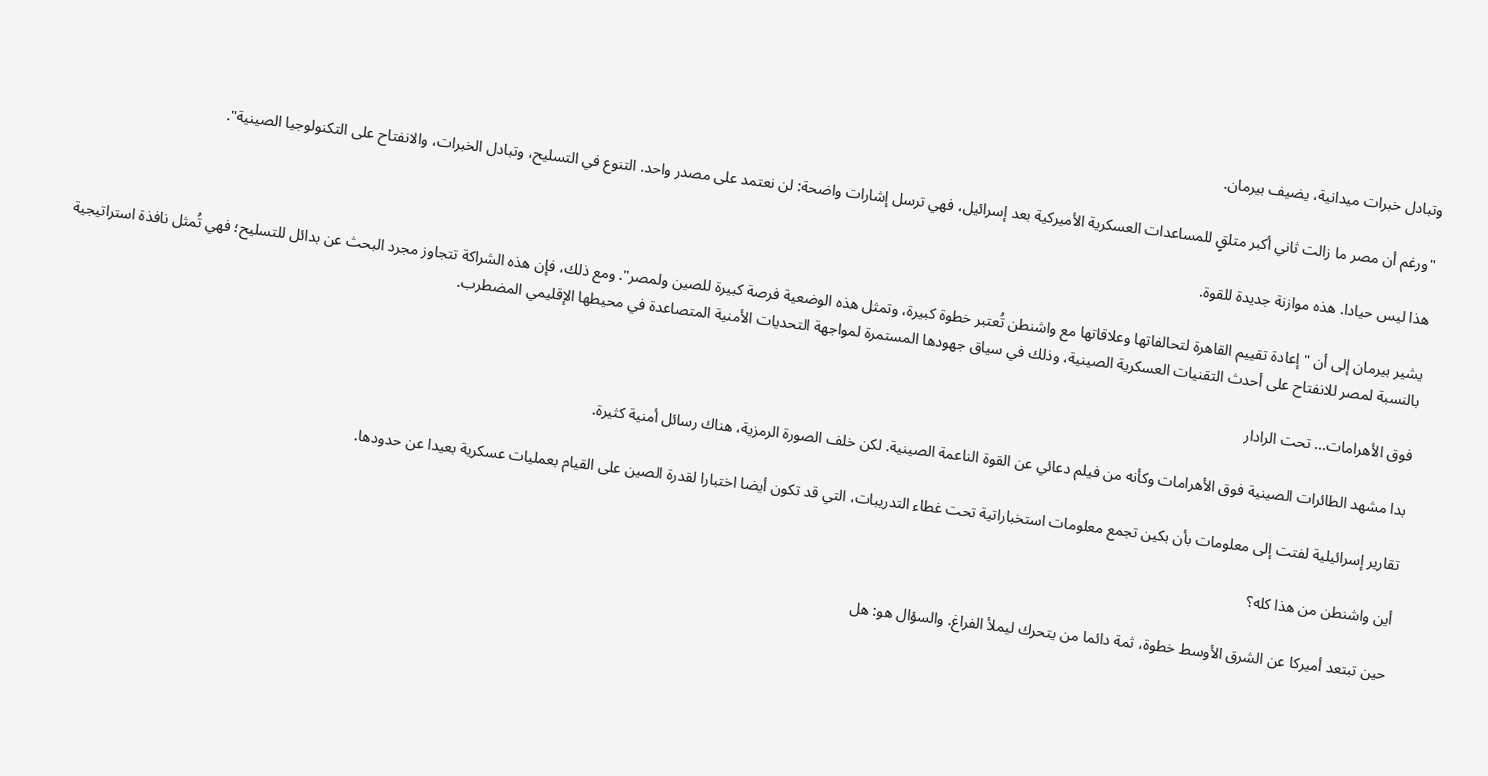وتبادل خبرات ميدانية، يضيف بيرمان.

"ورغم أن مصر ما زالت ثاني أكبر متلقٍ للمساعدات العسكرية الأميركية بعد إسرائيل، فهي ترسل إشارات واضحة: لن نعتمد على مصدر واحد. التنوع في التسليح، وتبادل الخبرات، والانفتاح على التكنولوجيا الصينية".

هذا ليس حيادا. هذه موازنة جديدة للقوة.

يشير بيرمان إلى أن "إعادة تقييم القاهرة لتحالفاتها وعلاقاتها مع واشنطن تُعتبر خطوة كبيرة، وتمثل هذه الوضعية فرصة كبيرة للصين ولمصر". ومع ذلك، فإن هذه الشراكة تتجاوز مجرد البحث عن بدائل للتسليح؛ فهي تُمثل نافذة استراتيجية بالنسبة لمصر للانفتاح على أحدث التقنيات العسكرية الصينية، وذلك في سياق جهودها المستمرة لمواجهة التحديات الأمنية المتصاعدة في محيطها الإقليمي المضطرب.

فوق الأهرامات... تحت الرادار

بدا مشهد الطائرات الصينية فوق الأهرامات وكأنه من فيلم دعائي عن القوة الناعمة الصينية. لكن خلف الصورة الرمزية، هناك رسائل أمنية كثيرة.

تقارير إسرائيلية لفتت إلى معلومات بأن بكين تجمع معلومات استخباراتية تحت غطاء التدريبات، التي قد تكون أيضا اختبارا لقدرة الصين على القيام بعمليات عسكرية بعيدا عن حدودها.

أين واشنطن من هذا كله؟

حين تبتعد أميركا عن الشرق الأوسط خطوة، ثمة دائما من يتحرك ليملأ الفراغ. والسؤال هو: هل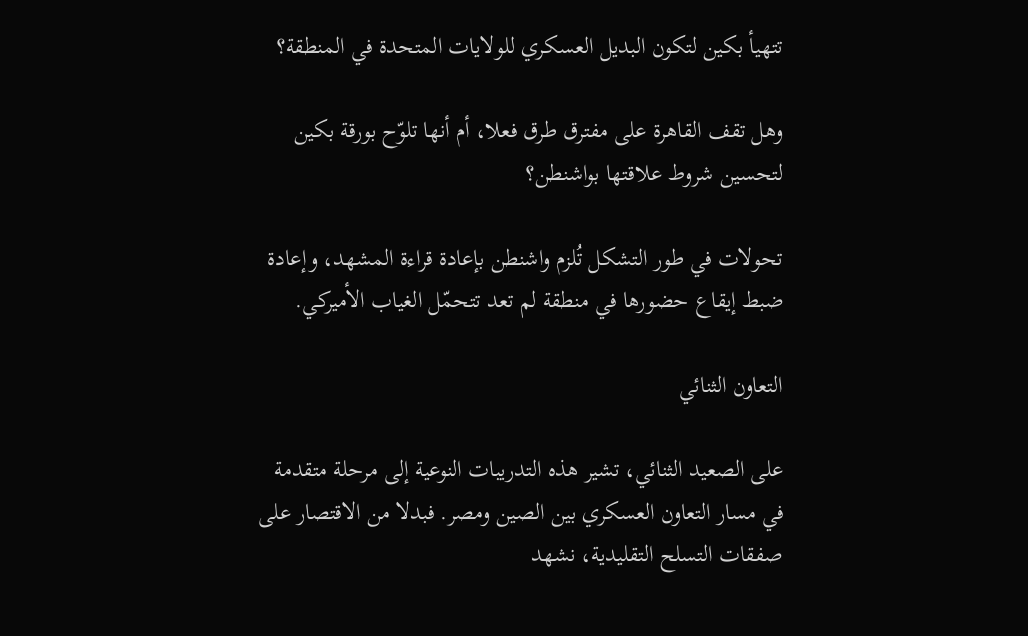تتهيأ بكين لتكون البديل العسكري للولايات المتحدة في المنطقة؟

وهل تقف القاهرة على مفترق طرق فعلا، أم أنها تلوّح بورقة بكين لتحسين شروط علاقتها بواشنطن؟

تحولات في طور التشكل تُلزم واشنطن بإعادة قراءة المشهد، وإعادة ضبط إيقاع حضورها في منطقة لم تعد تتحمّل الغياب الأميركي.

التعاون الثنائي

على الصعيد الثنائي، تشير هذه التدريبات النوعية إلى مرحلة متقدمة في مسار التعاون العسكري بين الصين ومصر. فبدلا من الاقتصار على صفقات التسلح التقليدية، نشهد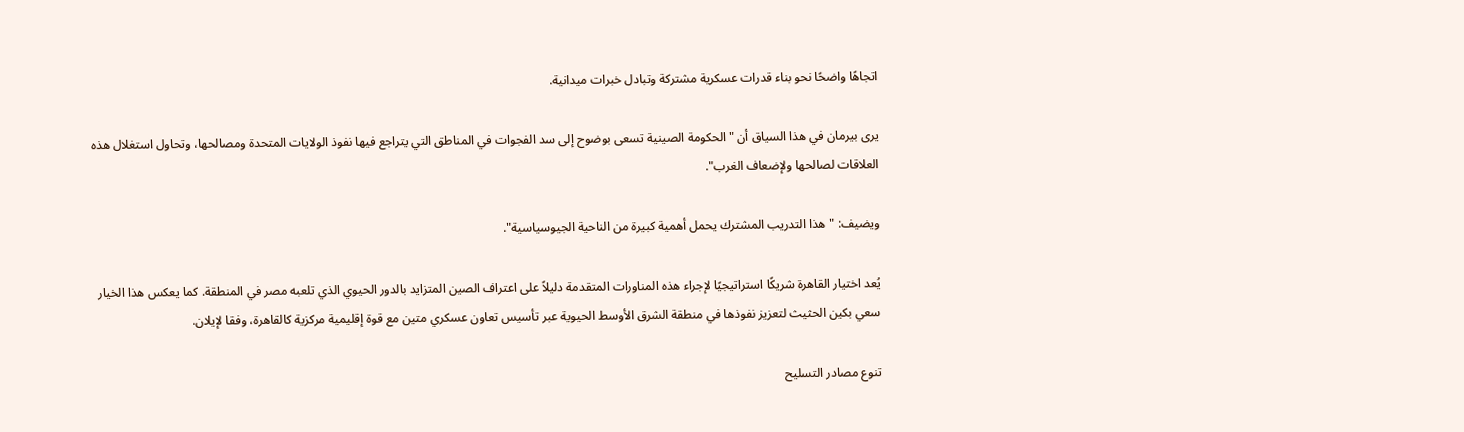اتجاهًا واضحًا نحو بناء قدرات عسكرية مشتركة وتبادل خبرات ميدانية.

يرى بيرمان في هذا السياق أن "الحكومة الصينية تسعى بوضوح إلى سد الفجوات في المناطق التي يتراجع فيها نفوذ الولايات المتحدة ومصالحها، وتحاول استغلال هذه العلاقات لصالحها ولإضعاف الغرب".

ويضيف: "هذا التدريب المشترك يحمل أهمية كبيرة من الناحية الجيوسياسية".

يُعد اختيار القاهرة شريكًا استراتيجيًا لإجراء هذه المناورات المتقدمة دليلاً على اعتراف الصين المتزايد بالدور الحيوي الذي تلعبه مصر في المنطقة. كما يعكس هذا الخيار سعي بكين الحثيث لتعزيز نفوذها في منطقة الشرق الأوسط الحيوية عبر تأسيس تعاون عسكري متين مع قوة إقليمية مركزية كالقاهرة، وفقا لإيلان.

تنوع مصادر التسليح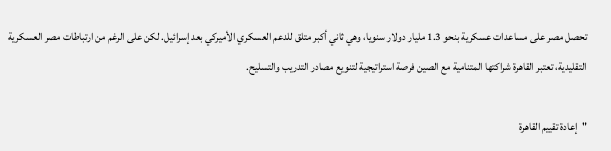تحصل مصر على مساعدات عسكرية بنحو 1.3 مليار دولار سنويا، وهي ثاني أكبر متلق للدعم العسكري الأميركي بعد إسرائيل. لكن على الرغم من ارتباطات مصر العسكرية التقليدية، تعتبر القاهرة شراكتها المتنامية مع الصين فرصة استراتيجية لتنويع مصادر التدريب والتسليح.

"إعادة تقييم القاهرة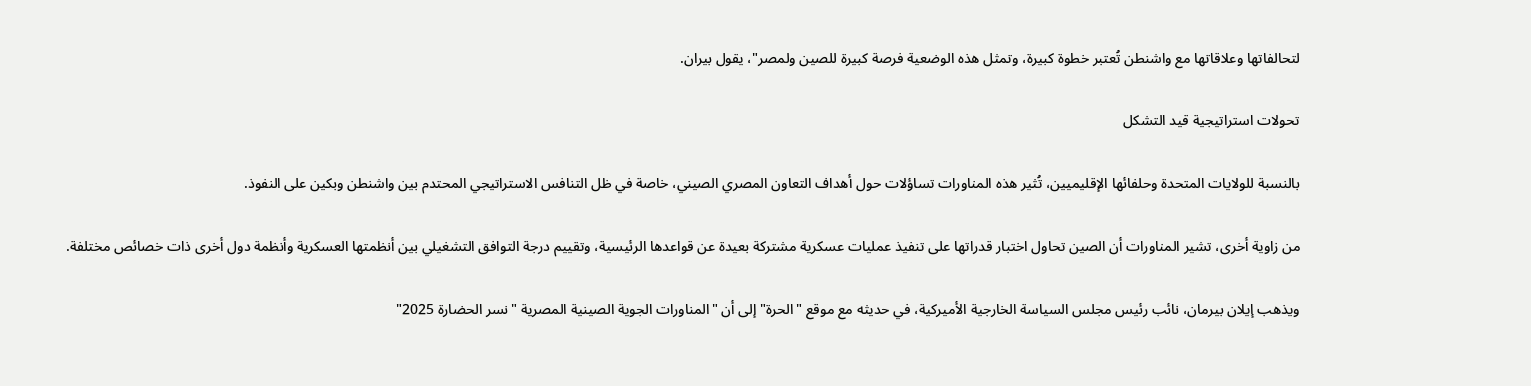لتحالفاتها وعلاقاتها مع واشنطن تُعتبر خطوة كبيرة، وتمثل هذه الوضعية فرصة كبيرة للصين ولمصر"، يقول بيران.

تحولات استراتيجية قيد التشكل

بالنسبة للولايات المتحدة وحلفائها الإقليميين، تُثير هذه المناورات تساؤلات حول أهداف التعاون المصري الصيني، خاصة في ظل التنافس الاستراتيجي المحتدم بين واشنطن وبكين على النفوذ.

من زاوية أخرى، تشير المناورات أن الصين تحاول اختبار قدراتها على تنفيذ عمليات عسكرية مشتركة بعيدة عن قواعدها الرئيسية، وتقييم درجة التوافق التشغيلي بين أنظمتها العسكرية وأنظمة دول أخرى ذات خصائص مختلفة.

ويذهب إيلان بيرمان، نائب رئيس مجلس السياسة الخارجية الأميركية، في حديثه مع موقع "الحرة" إلى أن "المناورات الجوية الصينية المصرية "نسر الحضارة 2025"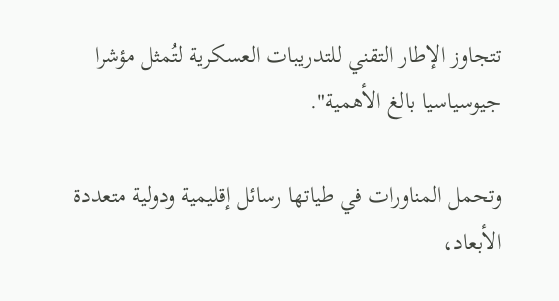تتجاوز الإطار التقني للتدريبات العسكرية لتُمثل مؤشرا جيوسياسيا بالغ الأهمية".

وتحمل المناورات في طياتها رسائل إقليمية ودولية متعددة الأبعاد،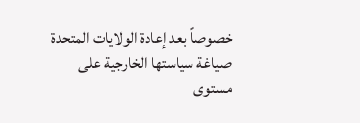خصوصاً بعد إعادة الولايات المتحدة صياغة سياستها الخارجية على مستوى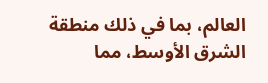العالم، بما في ذلك منطقة الشرق الأوسط، مما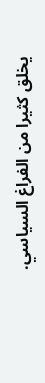يخلق كثيرا من الفراغ السياسي.